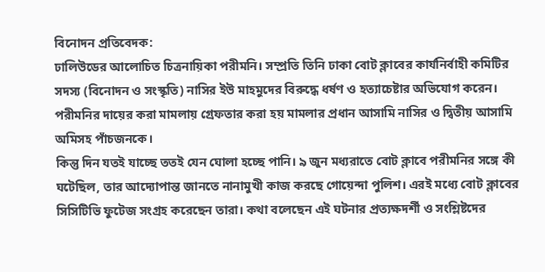বিনোদন প্রতিবেদক:
ঢালিউডের আলোচিত চিত্রনায়িকা পরীমনি। সম্প্রতি তিনি ঢাকা বোট ক্লাবের কার্যনির্বাহী কমিটির সদস্য (বিনোদন ও সংস্কৃতি) নাসির ইউ মাহমুদের বিরুদ্ধে ধর্ষণ ও হত্যাচেষ্টার অভিযোগ করেন। পরীমনির দায়ের করা মামলায় গ্রেফতার করা হয় মামলার প্রধান আসামি নাসির ও দ্বিতীয় আসামি অমিসহ পাঁচজনকে।
কিন্তু দিন যতই যাচ্ছে ততই যেন ঘোলা হচ্ছে পানি। ৯ জুন মধ্যরাতে বোট ক্লাবে পরীমনির সঙ্গে কী ঘটেছিল, তার আদ্যোপান্ত জানতে নানামুখী কাজ করছে গোয়েন্দা পুলিশ। এরই মধ্যে বোট ক্লাবের সিসিটিভি ফুটেজ সংগ্রহ করেছেন তারা। কথা বলেছেন এই ঘটনার প্রত্যক্ষদর্শী ও সংশ্লিষ্টদের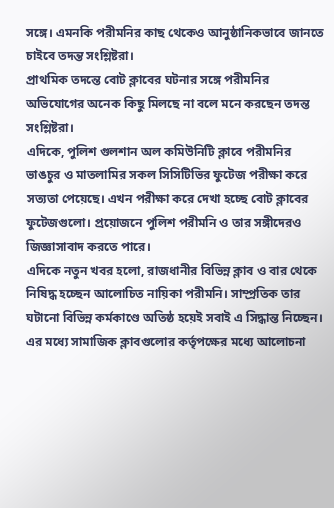সঙ্গে। এমনকি পরীমনির কাছ থেকেও আনুষ্ঠানিকভাবে জানতে চাইবে তদন্ত সংশ্লিষ্টরা।
প্রাথমিক তদন্তে বোট ক্লাবের ঘটনার সঙ্গে পরীমনির অভিযোগের অনেক কিছু মিলছে না বলে মনে করছেন তদন্ত সংশ্লিষ্টরা।
এদিকে, পুলিশ গুলশান অল কমিউনিটি ক্লাবে পরীমনির ভাঙচুর ও মাতলামির সকল সিসিটিভির ফুটেজ পরীক্ষা করে সত্যতা পেয়েছে। এখন পরীক্ষা করে দেখা হচ্ছে বোট ক্লাবের ফুটেজগুলো। প্রয়োজনে পুলিশ পরীমনি ও তার সঙ্গীদেরও জিজ্ঞাসাবাদ করতে পারে।
এদিকে নতুন খবর হলো, রাজধানীর বিভিন্ন ক্লাব ও বার থেকে নিষিদ্ধ হচ্ছেন আলোচিত নায়িকা পরীমনি। সাম্প্রতিক তার ঘটানো বিভিন্ন কর্মকাণ্ডে অতিষ্ঠ হয়েই সবাই এ সিদ্ধান্ত নিচ্ছেন। এর মধ্যে সামাজিক ক্লাবগুলোর কর্তৃপক্ষের মধ্যে আলোচনা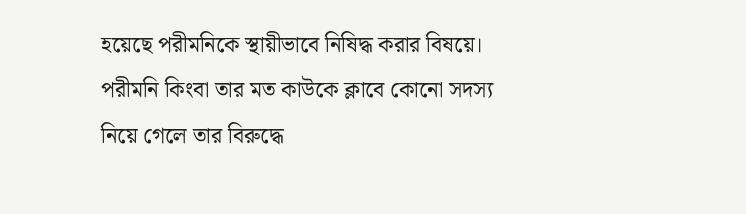হয়েছে পরীমনিকে স্থায়ীভাবে নিষিদ্ধ করার বিষয়ে।
পরীমনি কিংবা তার মত কাউকে ক্লাবে কোনো সদস্য নিয়ে গেলে তার বিরুদ্ধে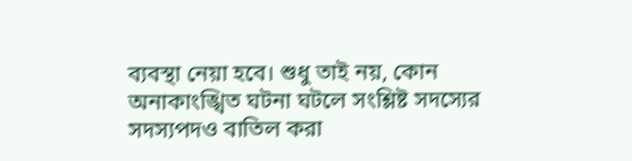ব্যবস্থা নেয়া হবে। শুধু তাই নয়, কোন অনাকাংঙ্খিত ঘটনা ঘটলে সংশ্লিষ্ট সদস্যের সদস্যপদও বাতিল করা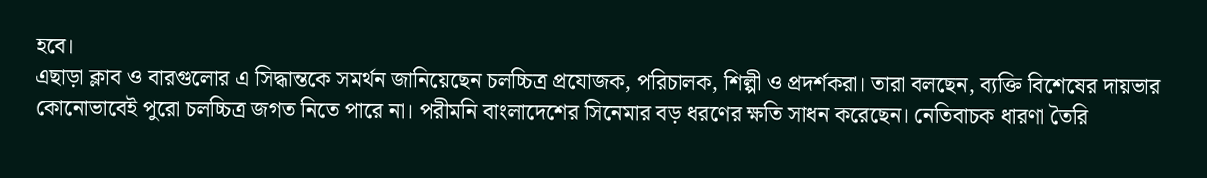হবে।
এছাড়া ক্লাব ও বারগুলোর এ সিদ্ধান্তকে সমর্থন জানিয়েছেন চলচ্চিত্র প্রযোজক, পরিচালক, শিল্পী ও প্রদর্শকরা। তারা বলছেন, ব্যক্তি বিশেষের দায়ভার কোনোভাবেই পুরো চলচ্চিত্র জগত নিতে পারে না। পরীমনি বাংলাদেশের সিনেমার বড় ধরণের ক্ষতি সাধন করেছেন। নেতিবাচক ধারণা তৈরি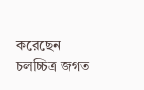করেছেন চলচ্চিত্র জগত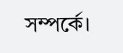সম্পর্কে।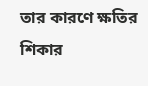তার কারণে ক্ষতির শিকার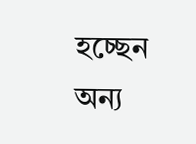হচ্ছেন অন্য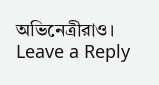অভিনেত্রীরাও।
Leave a Reply